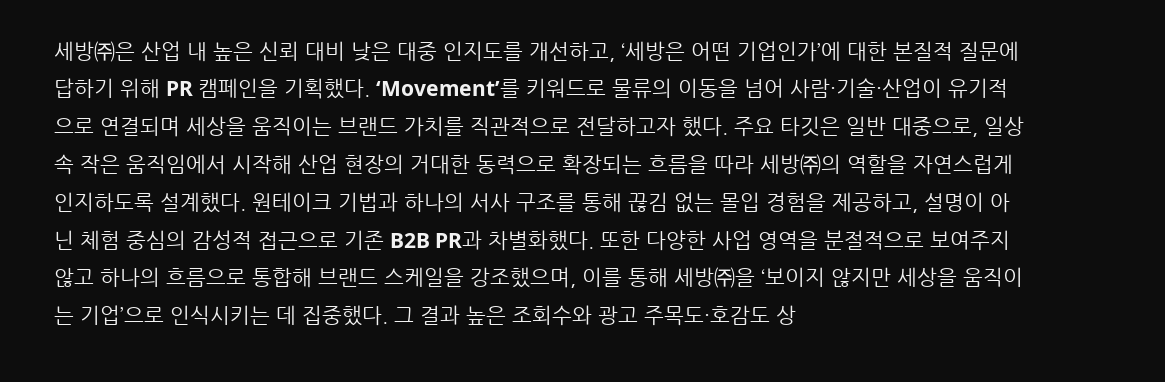세방㈜은 산업 내 높은 신뢰 대비 낮은 대중 인지도를 개선하고, ‘세방은 어떤 기업인가’에 대한 본질적 질문에 답하기 위해 PR 캠페인을 기획했다. ‘Movement’를 키워드로 물류의 이동을 넘어 사람·기술·산업이 유기적으로 연결되며 세상을 움직이는 브랜드 가치를 직관적으로 전달하고자 했다. 주요 타깃은 일반 대중으로, 일상 속 작은 움직임에서 시작해 산업 현장의 거대한 동력으로 확장되는 흐름을 따라 세방㈜의 역할을 자연스럽게 인지하도록 설계했다. 원테이크 기법과 하나의 서사 구조를 통해 끊김 없는 몰입 경험을 제공하고, 설명이 아닌 체험 중심의 감성적 접근으로 기존 B2B PR과 차별화했다. 또한 다양한 사업 영역을 분절적으로 보여주지 않고 하나의 흐름으로 통합해 브랜드 스케일을 강조했으며, 이를 통해 세방㈜을 ‘보이지 않지만 세상을 움직이는 기업’으로 인식시키는 데 집중했다. 그 결과 높은 조회수와 광고 주목도·호감도 상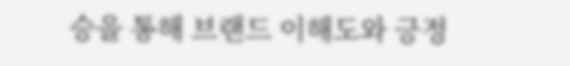승을 통해 브랜드 이해도와 긍정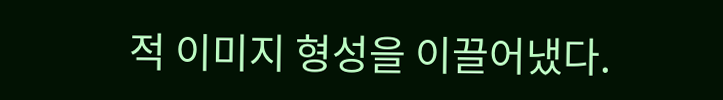적 이미지 형성을 이끌어냈다.